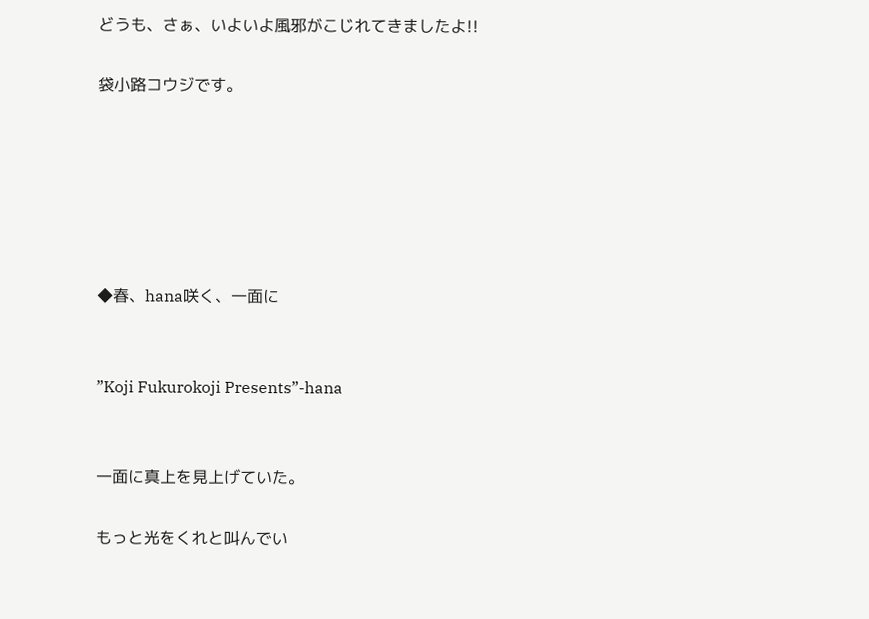どうも、さぁ、いよいよ風邪がこじれてきましたよ!!

袋小路コウジです。






◆春、hana咲く、一面に


”Koji Fukurokoji Presents”-hana


一面に真上を見上げていた。

もっと光をくれと叫んでい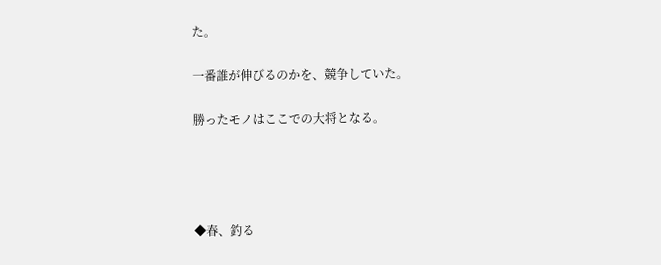た。

一番誰が伸びるのかを、競争していた。

勝ったモノはここでの大将となる。




◆春、釣る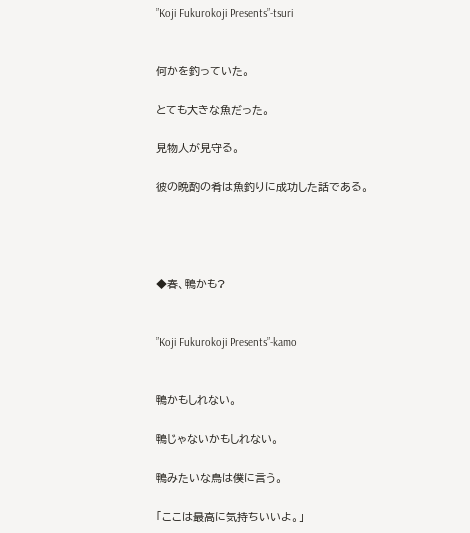”Koji Fukurokoji Presents”-tsuri


何かを釣っていた。

とても大きな魚だった。

見物人が見守る。

彼の晩酌の肴は魚釣りに成功した話である。




◆春、鴨かも?


”Koji Fukurokoji Presents”-kamo


鴨かもしれない。

鴨じゃないかもしれない。

鴨みたいな鳥は僕に言う。

「ここは最高に気持ちいいよ。」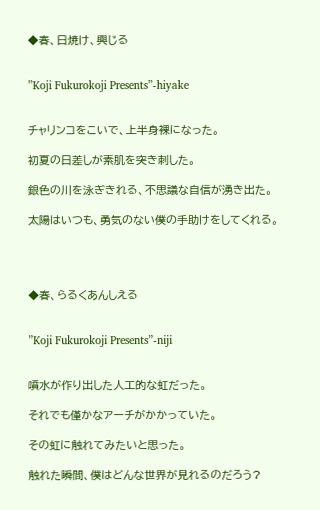◆春、日焼け、興じる


”Koji Fukurokoji Presents”-hiyake


チャリンコをこいで、上半身裸になった。

初夏の日差しが素肌を突き刺した。

銀色の川を泳ぎきれる、不思議な自信が湧き出た。

太陽はいつも、勇気のない僕の手助けをしてくれる。




◆春、らるくあんしえる


”Koji Fukurokoji Presents”-niji


噴水が作り出した人工的な虹だった。

それでも僅かなアーチがかかっていた。

その虹に触れてみたいと思った。

触れた瞬間、僕はどんな世界が見れるのだろう?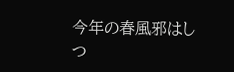今年の春風邪はしつ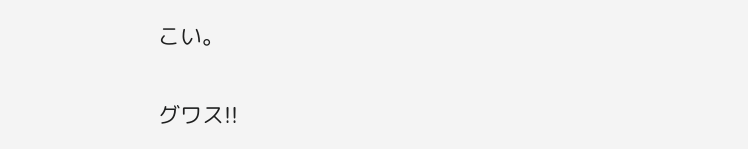こい。

グワス!!